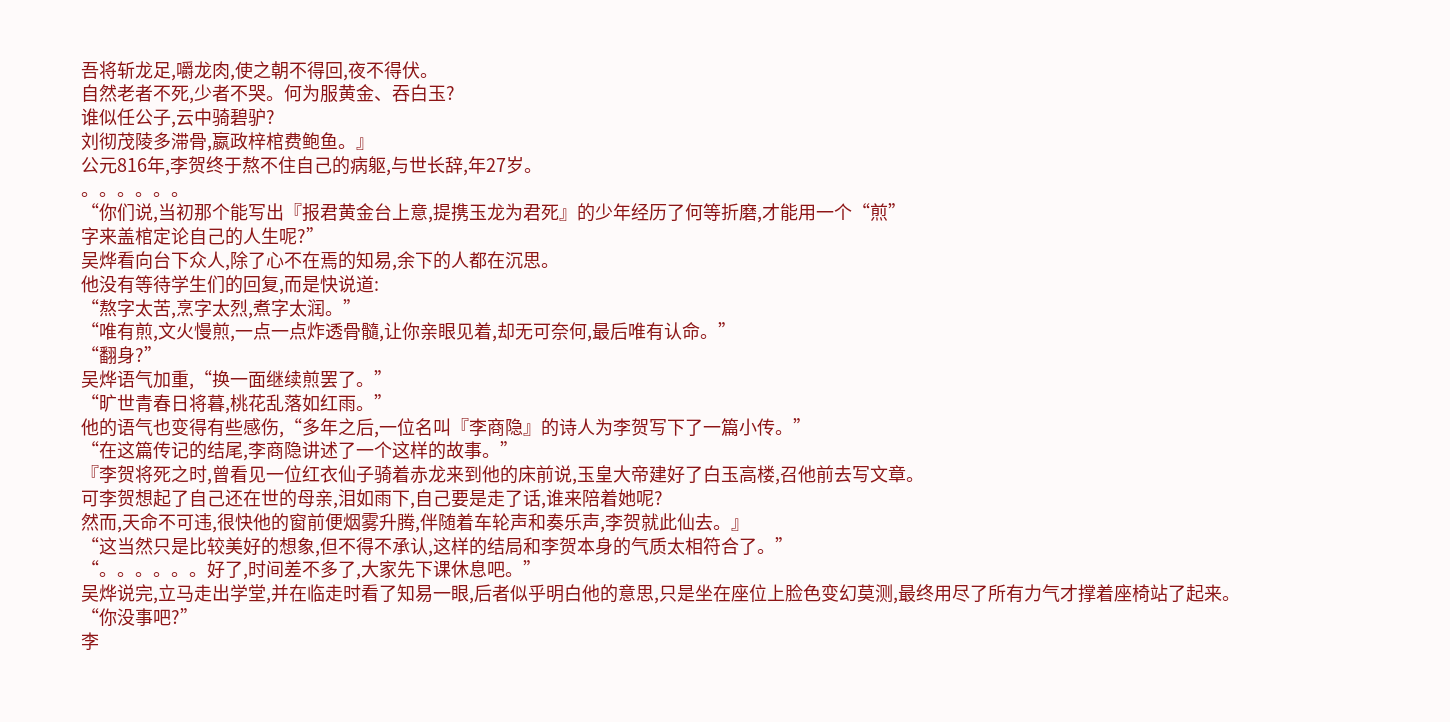吾将斩龙足,嚼龙肉,使之朝不得回,夜不得伏。
自然老者不死,少者不哭。何为服黄金、吞白玉?
谁似任公子,云中骑碧驴?
刘彻茂陵多滞骨,嬴政梓棺费鲍鱼。』
公元816年,李贺终于熬不住自己的病躯,与世长辞,年27岁。
。。。。。。
“你们说,当初那个能写出『报君黄金台上意,提携玉龙为君死』的少年经历了何等折磨,才能用一个“煎”
字来盖棺定论自己的人生呢?”
吴烨看向台下众人,除了心不在焉的知易,余下的人都在沉思。
他没有等待学生们的回复,而是快说道:
“熬字太苦,烹字太烈,煮字太润。”
“唯有煎,文火慢煎,一点一点炸透骨髓,让你亲眼见着,却无可奈何,最后唯有认命。”
“翻身?”
吴烨语气加重,“换一面继续煎罢了。”
“旷世青春日将暮,桃花乱落如红雨。”
他的语气也变得有些感伤,“多年之后,一位名叫『李商隐』的诗人为李贺写下了一篇小传。”
“在这篇传记的结尾,李商隐讲述了一个这样的故事。”
『李贺将死之时,曾看见一位红衣仙子骑着赤龙来到他的床前说,玉皇大帝建好了白玉高楼,召他前去写文章。
可李贺想起了自己还在世的母亲,泪如雨下,自己要是走了话,谁来陪着她呢?
然而,天命不可违,很快他的窗前便烟雾升腾,伴随着车轮声和奏乐声,李贺就此仙去。』
“这当然只是比较美好的想象,但不得不承认,这样的结局和李贺本身的气质太相符合了。”
“。。。。。。好了,时间差不多了,大家先下课休息吧。”
吴烨说完,立马走出学堂,并在临走时看了知易一眼,后者似乎明白他的意思,只是坐在座位上脸色变幻莫测,最终用尽了所有力气才撑着座椅站了起来。
“你没事吧?”
李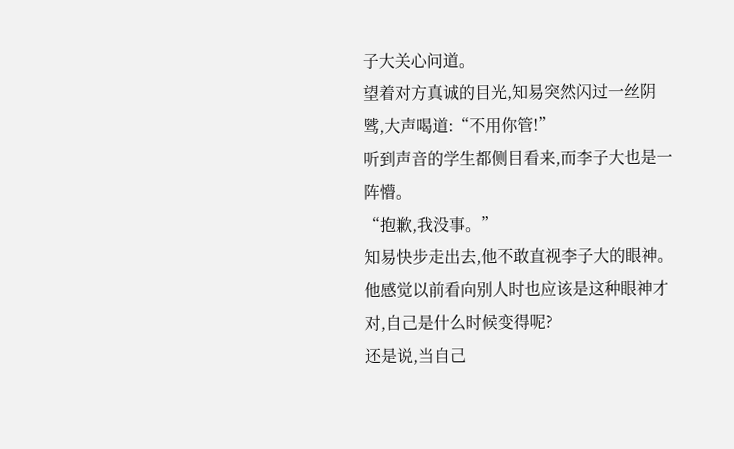子大关心问道。
望着对方真诚的目光,知易突然闪过一丝阴骘,大声喝道:“不用你管!”
听到声音的学生都侧目看来,而李子大也是一阵懵。
“抱歉,我没事。”
知易快步走出去,他不敢直视李子大的眼神。
他感觉以前看向别人时也应该是这种眼神才对,自己是什么时候变得呢?
还是说,当自己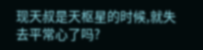现天叔是天枢星的时候,就失去平常心了吗?